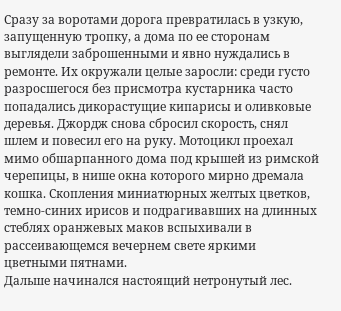Сразу за воротами дорога превратилась в узкую, запущенную тропку, а дома по ее сторонам выглядели заброшенными и явно нуждались в ремонте. Их окружали целые заросли: среди густо разросшегося без присмотра кустарника часто попадались дикорастущие кипарисы и оливковые деревья. Джордж снова сбросил скорость, снял шлем и повесил его на руку. Мотоцикл проехал мимо обшарпанного дома под крышей из римской черепицы, в нише окна которого мирно дремала кошка. Скопления миниатюрных желтых цветков, темно-синих ирисов и подрагивавших на длинных стеблях оранжевых маков вспыхивали в рассеивающемся вечернем свете яркими цветными пятнами.
Дальше начинался настоящий нетронутый лес.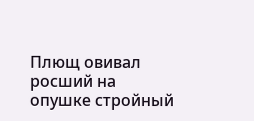Плющ овивал росший на опушке стройный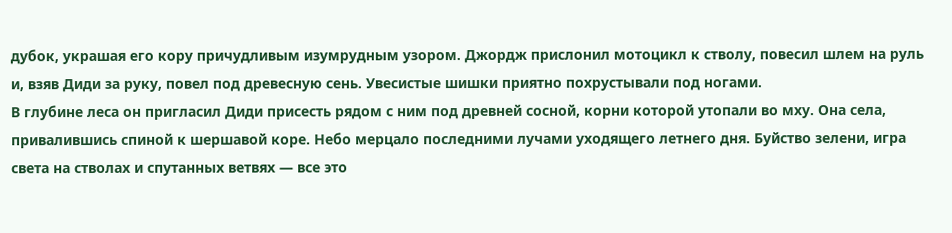дубок, украшая его кору причудливым изумрудным узором. Джордж прислонил мотоцикл к стволу, повесил шлем на руль и, взяв Диди за руку, повел под древесную сень. Увесистые шишки приятно похрустывали под ногами.
В глубине леса он пригласил Диди присесть рядом с ним под древней сосной, корни которой утопали во мху. Она села, привалившись спиной к шершавой коре. Небо мерцало последними лучами уходящего летнего дня. Буйство зелени, игра света на стволах и спутанных ветвях — все это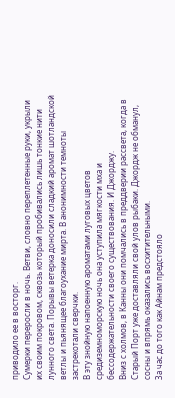приводило ее в восторг.
Сумерки переросли в ночь. Ветви, словно переплетенные руки, укрыли их своим покровом, сквозь который пробивались лишь тонкие нити лунного света. Порывы ветерка доносили сладкий аромат шотландской ветлы и пьянящее благоухание мирта. В анонимности темноты застрекотали сверчки.
В эту знойную напоенную ароматами луговых цветов средиземноморскую ночь она уступила мягкости мха и бессодержательности своего существования. И Джорджу.
Вниз с холмов, в Канны они помчались в преддверии рассвета, когда в Старый Порт уже доставляли свой улов рыбаки. Джордж не обманул, сосны и впрямь оказались восхитительными.
За час до того как Айнам предстояло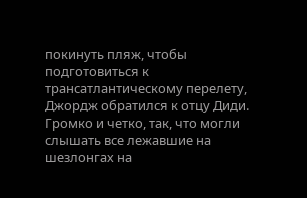покинуть пляж, чтобы подготовиться к трансатлантическому перелету, Джордж обратился к отцу Диди. Громко и четко, так, что могли слышать все лежавшие на шезлонгах на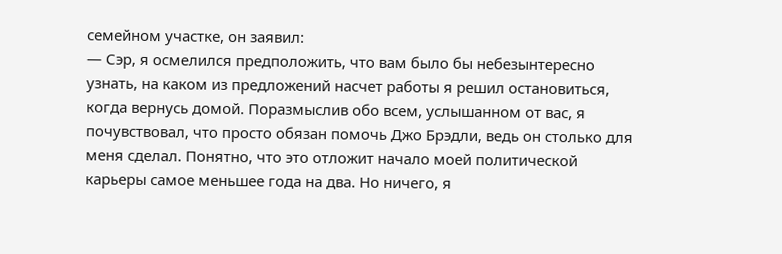семейном участке, он заявил:
— Сэр, я осмелился предположить, что вам было бы небезынтересно узнать, на каком из предложений насчет работы я решил остановиться, когда вернусь домой. Поразмыслив обо всем, услышанном от вас, я почувствовал, что просто обязан помочь Джо Брэдли, ведь он столько для меня сделал. Понятно, что это отложит начало моей политической карьеры самое меньшее года на два. Но ничего, я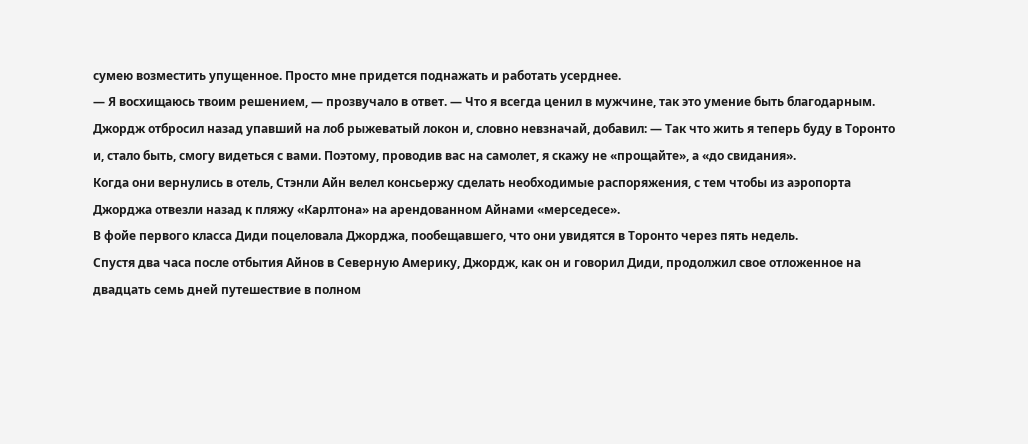сумею возместить упущенное. Просто мне придется поднажать и работать усерднее.
— Я восхищаюсь твоим решением, — прозвучало в ответ. — Что я всегда ценил в мужчине, так это умение быть благодарным.
Джордж отбросил назад упавший на лоб рыжеватый локон и, словно невзначай, добавил: — Так что жить я теперь буду в Торонто и, стало быть, смогу видеться с вами. Поэтому, проводив вас на самолет, я скажу не «прощайте», а «до свидания».
Когда они вернулись в отель, Стэнли Айн велел консьержу сделать необходимые распоряжения, с тем чтобы из аэропорта Джорджа отвезли назад к пляжу «Карлтона» на арендованном Айнами «мерседесе».
В фойе первого класса Диди поцеловала Джорджа, пообещавшего, что они увидятся в Торонто через пять недель.
Спустя два часа после отбытия Айнов в Северную Америку, Джордж, как он и говорил Диди, продолжил свое отложенное на двадцать семь дней путешествие в полном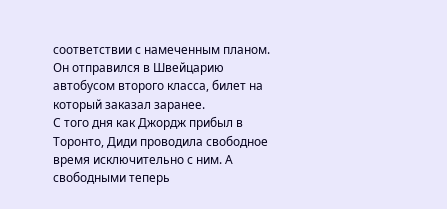соответствии с намеченным планом. Он отправился в Швейцарию автобусом второго класса, билет на который заказал заранее.
С того дня как Джордж прибыл в Торонто, Диди проводила свободное время исключительно с ним. А свободными теперь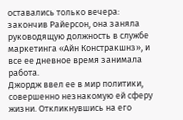оставались только вечера: закончив Райерсон, она заняла руководящую должность в службе маркетинга «Айн Констракшнз», и все ее дневное время занимала работа.
Джордж ввел ее в мир политики, совершенно незнакомую ей сферу жизни. Откликнувшись на его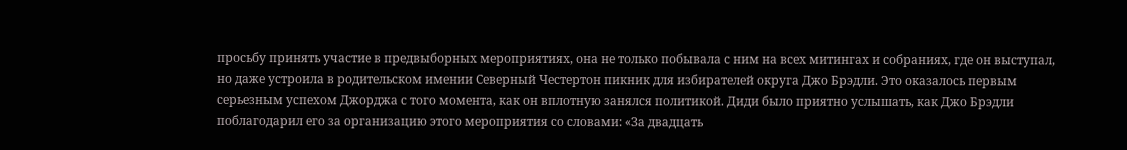просьбу принять участие в предвыборных мероприятиях, она не только побывала с ним на всех митингах и собраниях, где он выступал, но даже устроила в родительском имении Северный Честертон пикник для избирателей округа Джо Брэдли. Это оказалось первым серьезным успехом Джорджа с того момента, как он вплотную занялся политикой. Диди было приятно услышать, как Джо Брэдли поблагодарил его за организацию этого мероприятия со словами: «За двадцать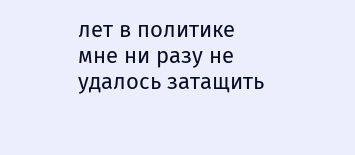лет в политике мне ни разу не удалось затащить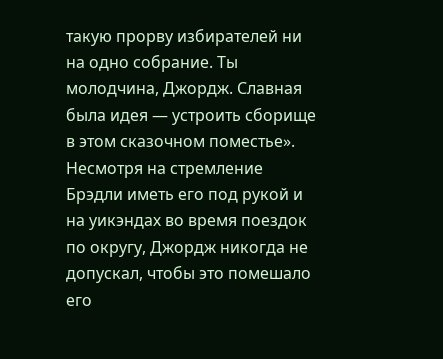такую прорву избирателей ни на одно собрание. Ты молодчина, Джордж. Славная была идея — устроить сборище в этом сказочном поместье».
Несмотря на стремление Брэдли иметь его под рукой и на уикэндах во время поездок по округу, Джордж никогда не допускал, чтобы это помешало его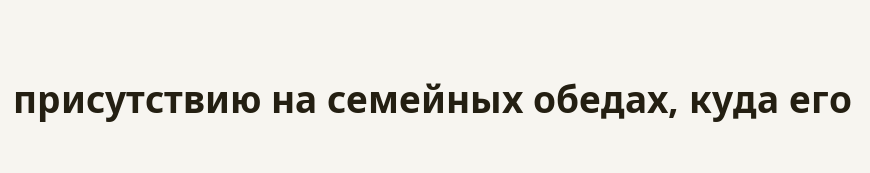присутствию на семейных обедах, куда его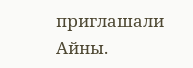приглашали Айны.